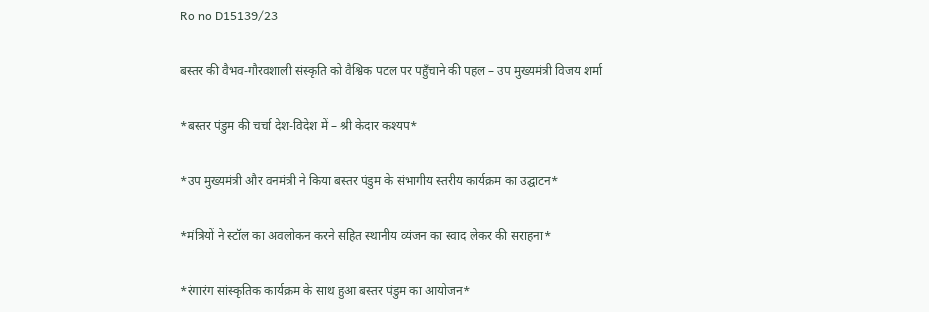Ro no D15139/23

बस्तर की वैभव-गौरवशाली संस्कृति को वैश्विक पटल पर पहुँचाने की पहल – उप मुख्यमंत्री विजय शर्मा

*बस्तर पंडुम की चर्चा देश-विदेश में – श्री केदार कश्यप*

*उप मुख्यमंत्री और वनमंत्री ने किया बस्तर पंडुम के संभागीय स्तरीय कार्यक्रम का उद्घाटन*

*मंत्रियों ने स्टॉल का अवलोकन करने सहित स्थानीय व्यंजन का स्वाद लेकर की सराहना*

*रंगारंग सांस्कृतिक कार्यक्रम के साथ हुआ बस्तर पंडुम का आयोजन*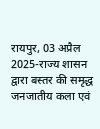रायपुर, 03 अप्रैल 2025-राज्य शासन द्वारा बस्तर की समृद्ध जनजातीय कला एवं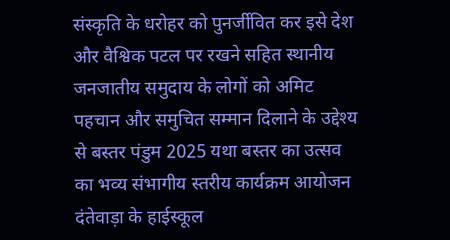संस्कृति के धरोहर को पुनर्जीवित कर इसे देश और वैश्विक पटल पर रखने सहित स्थानीय जनजातीय समुदाय के लोगों को अमिट पहचान और समुचित सम्मान दिलाने के उद्देश्य से बस्तर पंडुम 2025 यथा बस्तर का उत्सव का भव्य संभागीय स्तरीय कार्यक्रम आयोजन दंतेवाड़ा के हाईस्कूल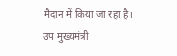मैदान में किया जा रहा है। उप मुख्यमंत्री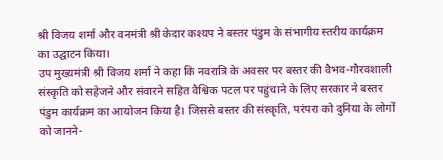श्री विजय शर्मा और वनमंत्री श्री केदार कश्यप ने बस्तर पंडुम के संभागीय स्तरीय कार्यक्रम का उद्घाटन किया।
उप मुख्यमंत्री श्री विजय शर्मा ने कहा कि नवरात्रि के अवसर पर बस्तर की वैभव-गौरवशाली संस्कृति को सहेजने और संवारने सहित वैश्विक पटल पर पहुंचाने के लिए सरकार ने बस्तर पंडुम कार्यक्रम का आयोजन किया है। जिससे बस्तर की संस्कृति, परंपरा को दुनिया के लोगों को जानने-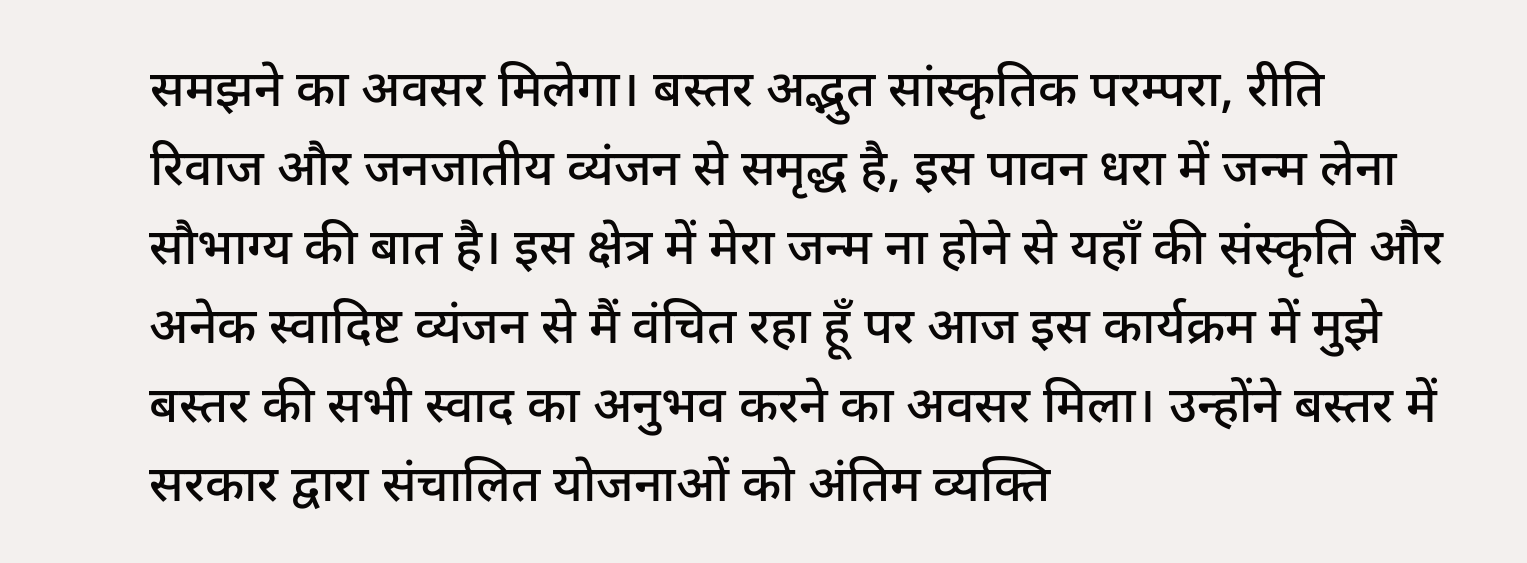समझने का अवसर मिलेगा। बस्तर अद्भुत सांस्कृतिक परम्परा, रीति रिवाज और जनजातीय व्यंजन से समृद्ध है, इस पावन धरा में जन्म लेना सौभाग्य की बात है। इस क्षेत्र में मेरा जन्म ना होने से यहाँ की संस्कृति और अनेक स्वादिष्ट व्यंजन से मैं वंचित रहा हूँ पर आज इस कार्यक्रम में मुझे बस्तर की सभी स्वाद का अनुभव करने का अवसर मिला। उन्होंने बस्तर में सरकार द्वारा संचालित योजनाओं को अंतिम व्यक्ति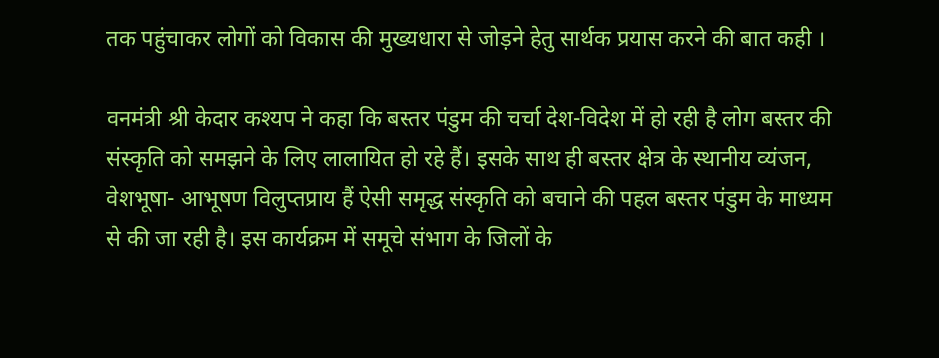तक पहुंचाकर लोगों को विकास की मुख्यधारा से जोड़ने हेतु सार्थक प्रयास करने की बात कही ।

वनमंत्री श्री केदार कश्यप ने कहा कि बस्तर पंडुम की चर्चा देश-विदेश में हो रही है लोग बस्तर की संस्कृति को समझने के लिए लालायित हो रहे हैं। इसके साथ ही बस्तर क्षेत्र के स्थानीय व्यंजन, वेशभूषा- आभूषण विलुप्तप्राय हैं ऐसी समृद्ध संस्कृति को बचाने की पहल बस्तर पंडुम के माध्यम से की जा रही है। इस कार्यक्रम में समूचे संभाग के जिलों के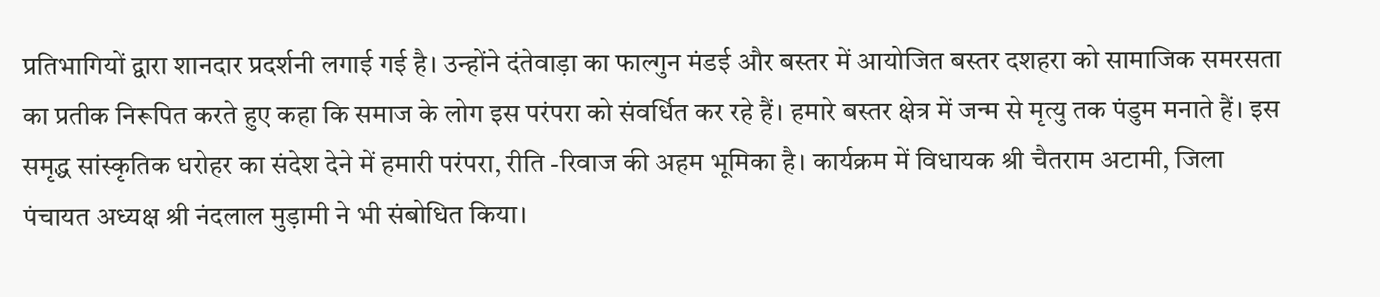प्रतिभागियों द्वारा शानदार प्रदर्शनी लगाई गई है। उन्होंने दंतेवाड़ा का फाल्गुन मंडई और बस्तर में आयोजित बस्तर दशहरा को सामाजिक समरसता का प्रतीक निरूपित करते हुए कहा कि समाज के लोग इस परंपरा को संवर्धित कर रहे हैं। हमारे बस्तर क्षेत्र में जन्म से मृत्यु तक पंडुम मनाते हैं। इस समृद्ध सांस्कृतिक धरोहर का संदेश देने में हमारी परंपरा, रीति -रिवाज की अहम भूमिका है। कार्यक्रम में विधायक श्री चैतराम अटामी, जिला पंचायत अध्यक्ष श्री नंदलाल मुड़ामी ने भी संबोधित किया।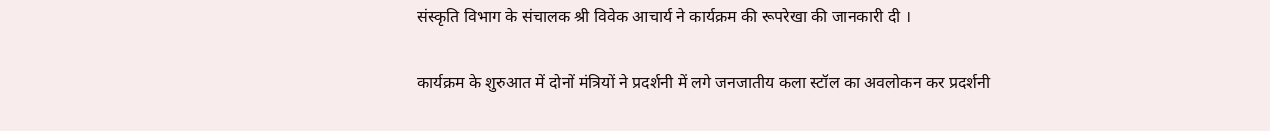संस्कृति विभाग के संचालक श्री विवेक आचार्य ने कार्यक्रम की रूपरेखा की जानकारी दी ।

कार्यक्रम के शुरुआत में दोनों मंत्रियों ने प्रदर्शनी में लगे जनजातीय कला स्टॉल का अवलोकन कर प्रदर्शनी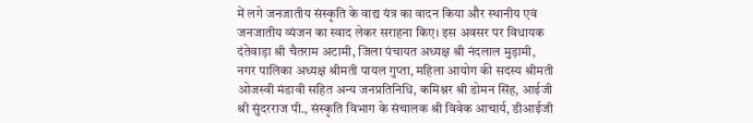में लगे जनजातीय संस्कृति के वाद्य यंत्र का वादन किया और स्थानीय एवं जनजातीय व्यंजन का स्वाद लेकर सराहना किए। इस अवसर पर विधायक दंतेवाड़ा श्री चैतराम अटामी, जिला पंचायत अध्यक्ष श्री नंदलाल मुड़ामी, नगर पालिका अध्यक्ष श्रीमती पायल गुप्ता, महिला आयोग की सदस्य श्रीमती ओजस्वी मंडावी सहित अन्य जनप्रतिनिधि, कमिश्नर श्री डोमन सिंह, आईजी श्री सुंदरराज पी., संस्कृति विभाग के संचालक श्री विवेक आचार्य, डीआईजी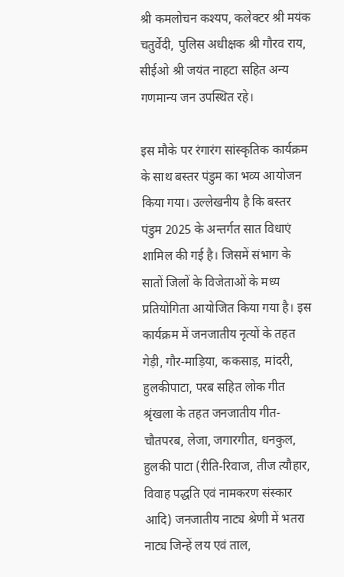श्री कमलोचन कश्यप, कलेक्टर श्री मयंक चतुर्वेदी, पुलिस अधीक्षक श्री गौरव राय, सीईओ श्री जयंत नाहटा सहित अन्य गणमान्य जन उपस्थित रहे।

इस मौके पर रंगारंग सांस्कृतिक कार्यक्रम के साथ बस्तर पंडुम का भव्य आयोजन किया गया। उल्लेखनीय है कि बस्तर पंडुम 2025 के अन्तर्गत सात विधाएं शामिल की गई है। जिसमें संभाग के सातों जिलों के विजेताओं के मध्य प्रतियोगिता आयोजित किया गया है। इस कार्यक्रम में जनजातीय नृत्यों के तहत गेड़ी, गौर-माड़िया, ककसाड़, मांदरी, हुलकीपाटा, परब सहित लोक गीत श्रृंखला के तहत जनजातीय गीत-चौतपरब, लेजा, जगारगीत, धनकुल, हुलकी पाटा (रीति-रिवाज, तीज त्यौहार, विवाह पद्धति एवं नामकरण संस्कार आदि) जनजातीय नाट्य श्रेणी में भतरा नाट्य जिन्हें लय एवं ताल,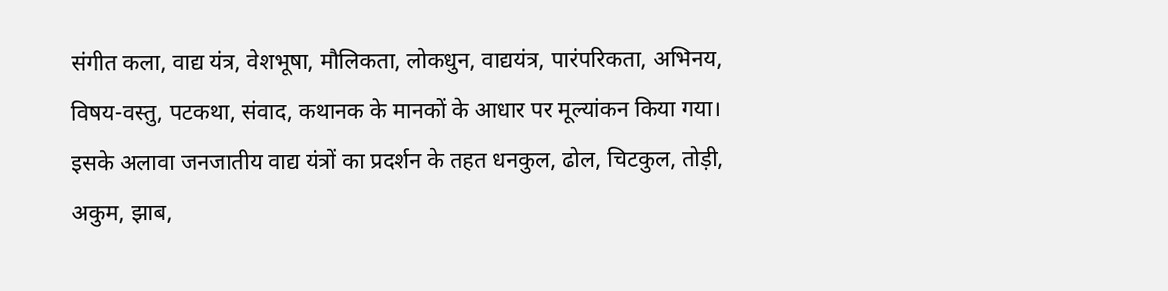संगीत कला, वाद्य यंत्र, वेशभूषा, मौलिकता, लोकधुन, वाद्ययंत्र, पारंपरिकता, अभिनय, विषय-वस्तु, पटकथा, संवाद, कथानक के मानकों के आधार पर मूल्यांकन किया गया। इसके अलावा जनजातीय वाद्य यंत्रों का प्रदर्शन के तहत धनकुल, ढोल, चिटकुल, तोड़ी, अकुम, झाब,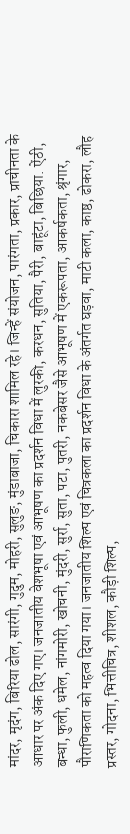मांदर, मृदंग, बिरिया ढोल, सारंगी, गुदुम, मोहरी, सुलुङ, मुंडाबाजा, चिकारा शामिल रहे। जिन्हें संयोजन, पारंगता, प्रकार, प्राचीनता के आधार पर अंक दिए गए। जनजातीय वेशभूषा एवं आभूषण का प्रदर्शन विधा में लुरकी, करधन, सुतिया, पैरी, बाहूंटा, बिछिया. ऐंठी, बन्धा, फुली, धमेल, नांगमोरी, खोचनी, मुंदरी, सुर्रा, सुता, पटा, पुतरी, नकबेसर जैसे आभूषण में एकरूपता, आकर्षकता, श्रृंगार, पौराणिकता को महत्व दिया गया। जनजातीय शिल्प एवं चित्रकला का प्रदर्शन विधा के अंतर्गत घड़वा, माटी कला, काष्ठ, ढोकरा, लौह प्रस्तर, गोदना, भित्तीचित्र, शीशल, कौड़ी शिल्प,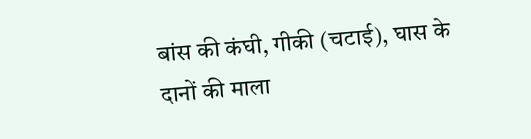बांस की कंघी, गीकी (चटाई), घास के दानों की माला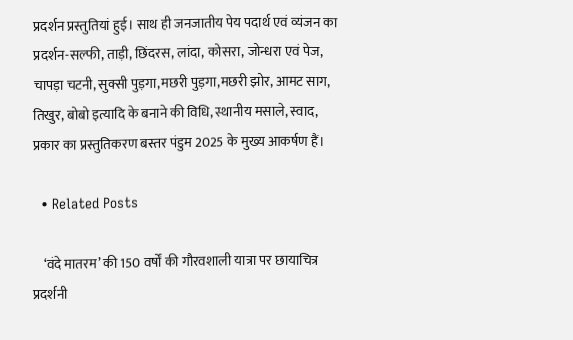प्रदर्शन प्रस्तुतियां हुई। साथ ही जनजातीय पेय पदार्थ एवं व्यंजन का प्रदर्शन-सल्फी, ताड़ी, छिंदरस, लांदा, कोसरा, जोन्धरा एवं पेज, चापड़ा चटनी, सुक्सी पुड़गा,मछरी पुड़गा,मछरी झोर, आमट साग, तिखुर, बोबो इत्यादि के बनाने की विधि, स्थानीय मसाले, स्वाद, प्रकार का प्रस्तुतिकरण बस्तर पंडुम 2025 के मुख्य आकर्षण हैं।

  • Related Posts

    ‘वंदे मातरम’ की 150 वर्षों की गौरवशाली यात्रा पर छायाचित्र प्रदर्शनी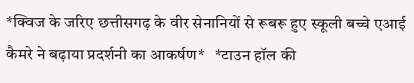*क्विज के जरिए छत्तीसगढ़ के वीर सेनानियों से रूबरू हुए स्कूली बच्चे एआई कैमरे ने बढ़ाया प्रदर्शनी का आकर्षण*   *टाउन हॉल की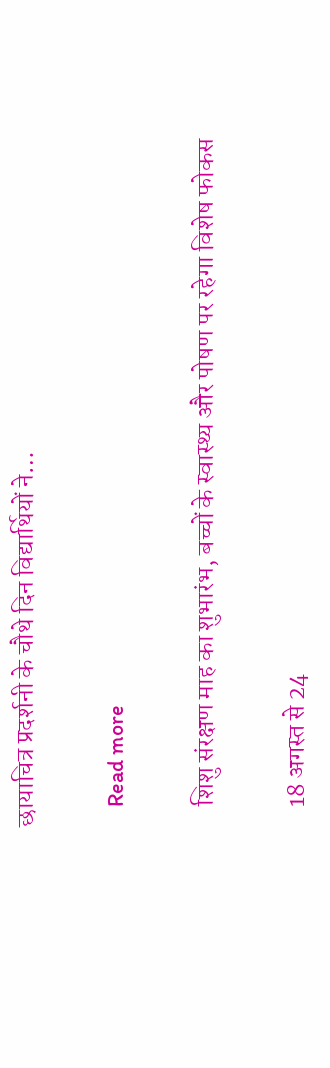छायाचित्र प्रदर्शनी के चौथे दिन विद्यार्थियों ने…

    Read more

    शिशु संरक्षण माह का शुभारंभ, बच्चों के स्वास्थ्य और पोषण पर रहेगा विशेष फोकस

    18 अगस्त से 24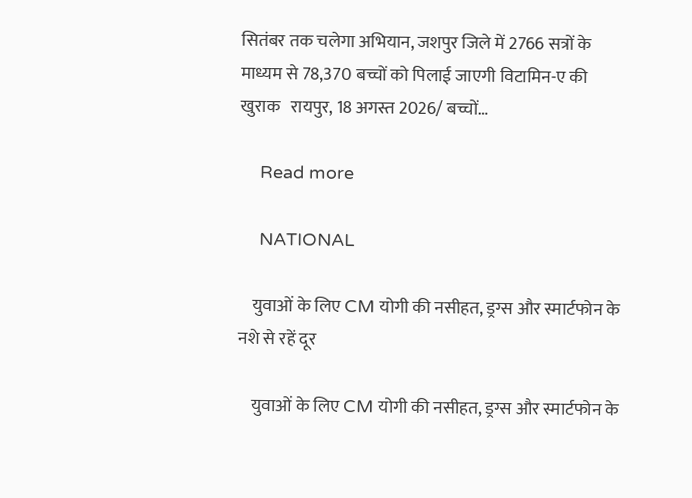सितंबर तक चलेगा अभियान, जशपुर जिले में 2766 सत्रों के माध्यम से 78,370 बच्चों को पिलाई जाएगी विटामिन-ए की खुराक   रायपुर, 18 अगस्त 2026/ बच्चों…

    Read more

    NATIONAL

    युवाओं के लिए CM योगी की नसीहत, ड्रग्स और स्मार्टफोन के नशे से रहें दूर

    युवाओं के लिए CM योगी की नसीहत, ड्रग्स और स्मार्टफोन के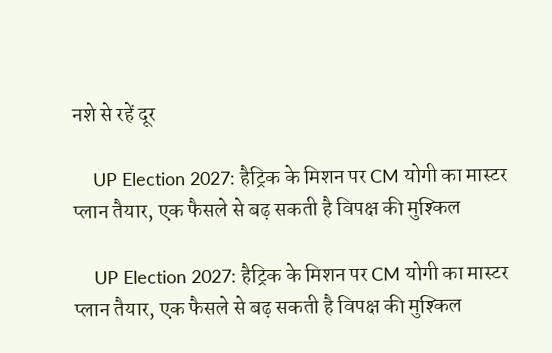नशे से रहें दूर

    UP Election 2027: हैट्रिक के मिशन पर CM योगी का मास्टर प्लान तैयार, एक फैसले से बढ़ सकती है विपक्ष की मुश्किल

    UP Election 2027: हैट्रिक के मिशन पर CM योगी का मास्टर प्लान तैयार, एक फैसले से बढ़ सकती है विपक्ष की मुश्किल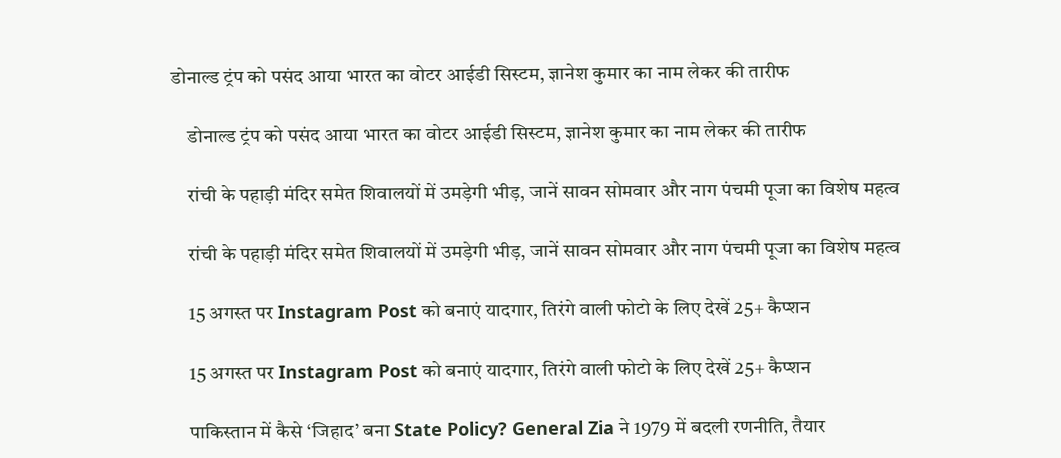डोनाल्ड ट्रंप को पसंद आया भारत का वोटर आईडी सिस्टम, ज्ञानेश कुमार का नाम लेकर की तारीफ

    डोनाल्ड ट्रंप को पसंद आया भारत का वोटर आईडी सिस्टम, ज्ञानेश कुमार का नाम लेकर की तारीफ

    रांची के पहाड़ी मंदिर समेत शिवालयों में उमड़ेगी भीड़, जानें सावन सोमवार और नाग पंचमी पूजा का विशेष महत्व

    रांची के पहाड़ी मंदिर समेत शिवालयों में उमड़ेगी भीड़, जानें सावन सोमवार और नाग पंचमी पूजा का विशेष महत्व

    15 अगस्त पर Instagram Post को बनाएं यादगार, तिरंगे वाली फोटो के लिए देखें 25+ कैप्शन

    15 अगस्त पर Instagram Post को बनाएं यादगार, तिरंगे वाली फोटो के लिए देखें 25+ कैप्शन

    पाकिस्तान में कैसे ‘जिहाद’ बना State Policy? General Zia ने 1979 में बदली रणनीति, तैयार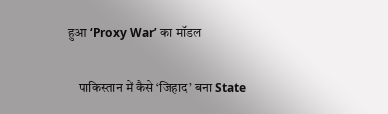हुआ ‘Proxy War’ का मॉडल

    पाकिस्तान में कैसे ‘जिहाद’ बना State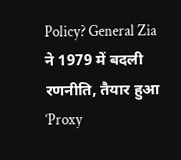Policy? General Zia ने 1979 में बदली रणनीति, तैयार हुआ ‘Proxy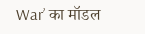War’ का मॉडल